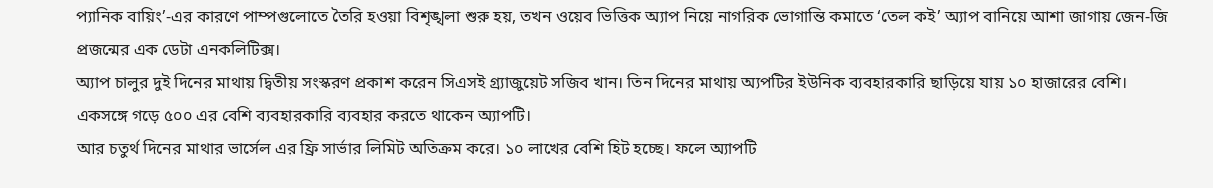প্যানিক বায়িং’-এর কারণে পাম্পগুলোতে তৈরি হওয়া বিশৃঙ্খলা শুরু হয়, তখন ওয়েব ভিত্তিক অ্যাপ নিয়ে নাগরিক ভোগান্তি কমাতে ‘তেল কই’ অ্যাপ বানিয়ে আশা জাগায় জেন-জি প্রজন্মের এক ডেটা এনকলিটিক্স।
অ্যাপ চালুর দুই দিনের মাথায় দ্বিতীয় সংস্করণ প্রকাশ করেন সিএসই গ্র্যাজুয়েট সজিব খান। তিন দিনের মাথায় অ্যপটির ইউনিক ব্যবহারকারি ছাড়িয়ে যায় ১০ হাজারের বেশি। একসঙ্গে গড়ে ৫০০ এর বেশি ব্যবহারকারি ব্যবহার করতে থাকেন অ্যাপটি।
আর চতুর্থ দিনের মাথার ভার্সেল এর ফ্রি সার্ভার লিমিট অতিক্রম করে। ১০ লাখের বেশি হিট হচ্ছে। ফলে অ্যাপটি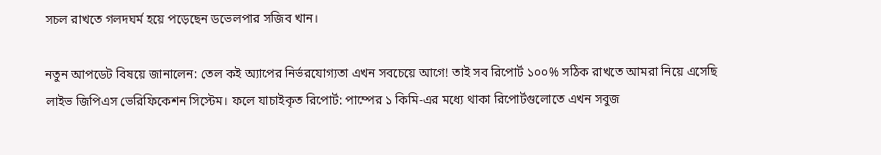সচল রাখতে গলদঘর্ম হয়ে পড়েছেন ডভেলপার সজিব খান।

নতুন আপডেট বিষয়ে জানালেন: তেল কই অ্যাপের নির্ভরযোগ্যতা এখন সবচেয়ে আগে! তাই সব রিপোর্ট ১০০% সঠিক রাখতে আমরা নিয়ে এসেছি লাইভ জিপিএস ভেরিফিকেশন সিস্টেম। ফলে যাচাইকৃত রিপোর্ট: পাম্পের ১ কিমি-এর মধ্যে থাকা রিপোর্টগুলোতে এখন সবুজ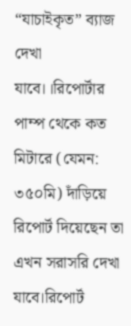“যাচাইকৃত” ব্যাজ দেখা যাবে।।রিপোর্টার পাম্প থেকে কত মিটারে (যেমন: ৩৫০মি) দাঁড়িয়ে রিপোর্ট দিয়েছেন তা এখন সরাসরি দেখা যাবে।রিপোর্ট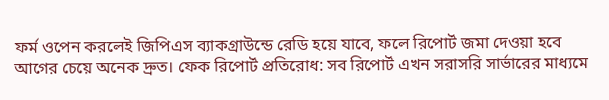ফর্ম ওপেন করলেই জিপিএস ব্যাকগ্রাউন্ডে রেডি হয়ে যাবে, ফলে রিপোর্ট জমা দেওয়া হবে আগের চেয়ে অনেক দ্রুত। ফেক রিপোর্ট প্রতিরোধ: সব রিপোর্ট এখন সরাসরি সার্ভারের মাধ্যমে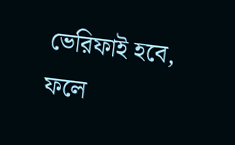ভেরিফাই হবে, ফলে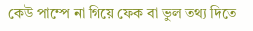কেউ পাম্পে না গিয়ে ফেক বা ভুল তথ্য দিতে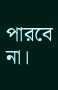পারবে না।